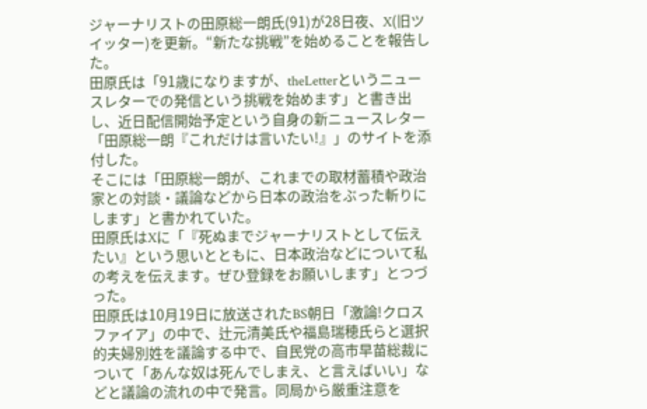ジャーナリストの田原総一朗氏(91)が28日夜、X(旧ツイッター)を更新。“新たな挑戦”を始めることを報告した。
田原氏は「91歳になりますが、theLetterというニュースレターでの発信という挑戦を始めます」と書き出し、近日配信開始予定という自身の新ニュースレター「田原総一朗『これだけは言いたい!』」のサイトを添付した。
そこには「田原総一朗が、これまでの取材蓄積や政治家との対談・議論などから日本の政治をぶった斬りにします」と書かれていた。
田原氏はXに「『死ぬまでジャーナリストとして伝えたい』という思いとともに、日本政治などについて私の考えを伝えます。ぜひ登録をお願いします」とつづった。
田原氏は10月19日に放送されたBS朝日「激論!クロスファイア」の中で、辻元清美氏や福島瑞穂氏らと選択的夫婦別姓を議論する中で、自民党の高市早苗総裁について「あんな奴は死んでしまえ、と言えばいい」などと議論の流れの中で発言。同局から厳重注意を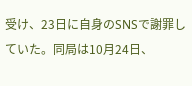受け、23日に自身のSNSで謝罪していた。同局は10月24日、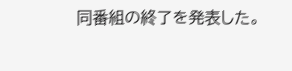同番組の終了を発表した。